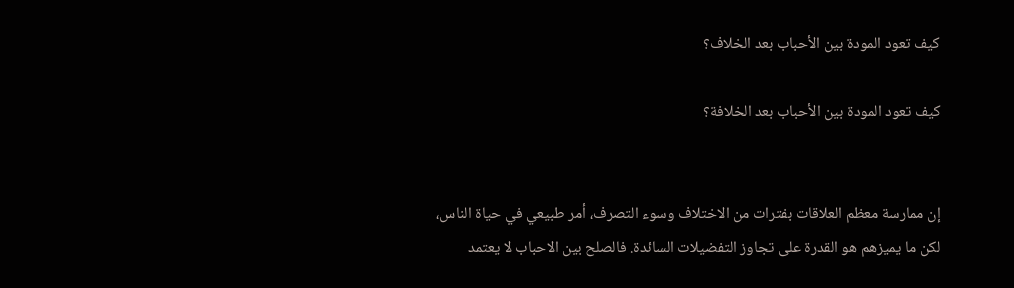كيف تعود المودة بين الأحباب بعد الخلاف؟

كيف تعود المودة بين الأحباب بعد الخلافة؟


إن ممارسة معظم العلاقات بفترات من الاختلاف وسوء التصرف، أمر طبيعي في حياة الناس، لكن ما يميزهم هو القدرة على تجاوز التفضيلات السائدة. فالصلح بين الاحباب لا يعتمد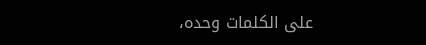على الكلمات وحده،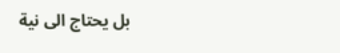بل يحتاج الى نية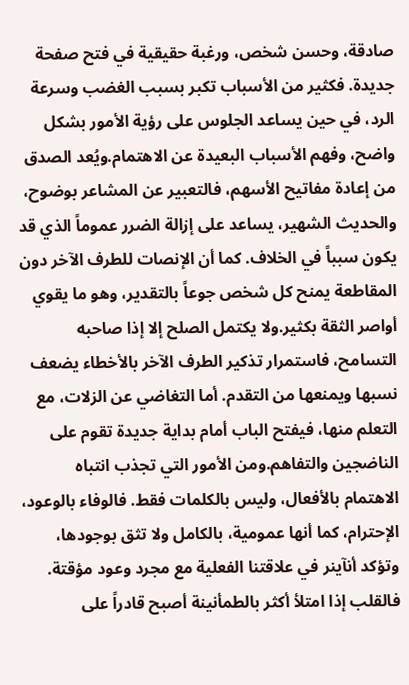صادقة، وحسن شخص، ورغبة حقيقية في فتح صفحة جديدة. فكثير من الأسباب تكبر بسبب الغضب وسرعة الرد، في حين يساعد الجلوس على رؤية الأمور بشكل واضح، وفهم الأسباب البعيدة عن الاهتمام.ويُعد الصدق من إعادة مفاتيح الأسهم، فالتعبير عن المشاعر بوضوح، والحديث الشهير، يساعد على إزالة الضرر عموماً الذي قد يكون سبباً في الخلاف. كما أن الإنصات للطرف الآخر دون المقاطعة يمنح كل شخص جوعاً بالتقدير، وهو ما يقوي أواصر الثقة بكثير.ولا يكتمل الصلح إلا إذا صاحبه التسامح، فاستمرار تذكير الطرف الآخر بالأخطاء يضعف نسبها ويمنعها من التقدم. أما التغاضي عن الزلات، مع التعلم منها، فيفتح الباب أمام بداية جديدة تقوم على الناضجين والتفاهم.ومن الأمور التي تجذب انتباه الاهتمام بالأفعال، وليس بالكلمات فقط. فالوفاء بالوعود، الإحترام، كما أنها عمومية، بالكامل ولا تثق بوجودها، وتؤكد أنآينر في علاقتنا الفعلية مع مجرد وعود مؤقتة. فالقلب إذا امتلأ أكثر بالطمأنينة أصبح قادراً على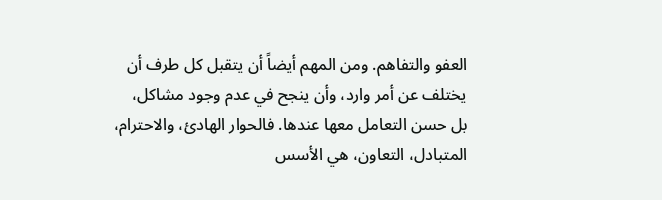العفو والتفاهم. ومن المهم أيضاً أن يتقبل كل طرف أن يختلف عن أمر وارد، وأن ينجح في عدم وجود مشاكل، بل حسن التعامل معها عندها. فالحوار الهادئ، والاحترام، المتبادل، التعاون، هي الأسس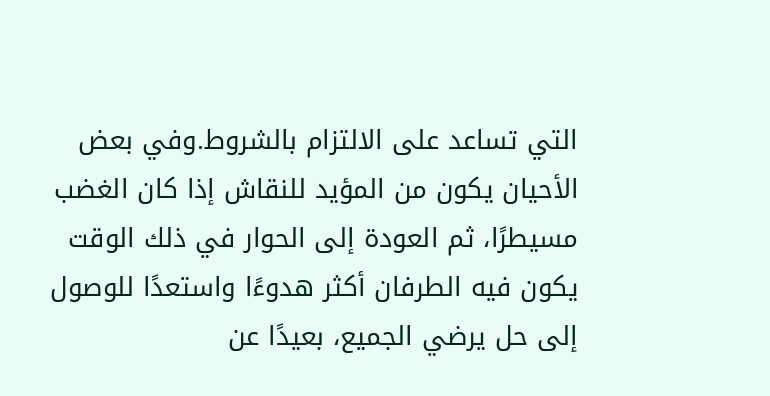التي تساعد على الالتزام بالشروط.وفي بعض الأحيان يكون من المؤيد للنقاش إذا كان الغضب مسيطرًا، ثم العودة إلى الحوار في ذلك الوقت يكون فيه الطرفان أكثر هدوءًا واستعدًا للوصول إلى حل يرضي الجميع، بعيدًا عن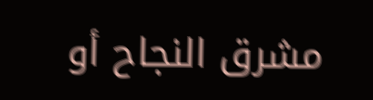مشرق النجاح أو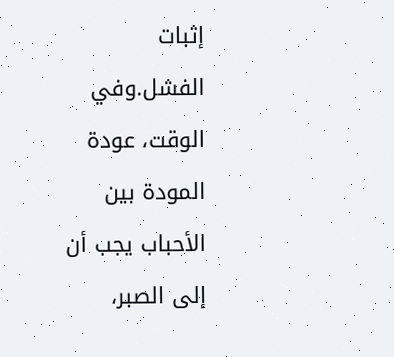إثبات الفشل.وفي الوقت، عودة المودة بين الأحباب يجب أن إلى الصبر،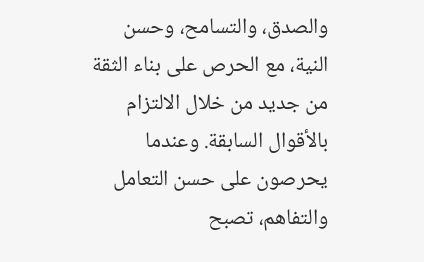والصدق، والتسامح، وحسن النية، مع الحرص على بناء الثقة من جديد من خلال الالتزام بالأقوال السابقة. وعندما يحرصون على حسن التعامل والتفاهم، تصبح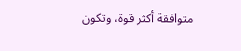متوافقة أكثر قوة، وتكون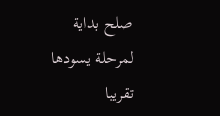صلح بداية لمرحلة يسودها تقريبا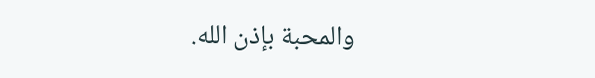والمحبة بإذن الله.